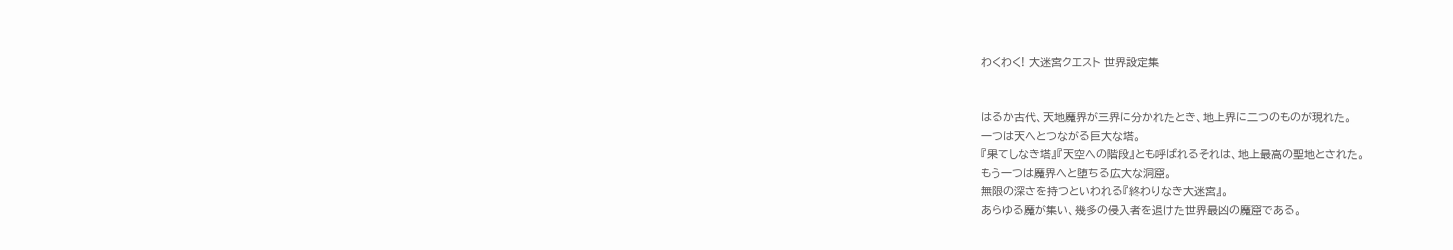わくわく! 大迷宮クエスト 世界設定集


はるか古代、天地魔界が三界に分かれたとき、地上界に二つのものが現れた。
一つは天へとつながる巨大な塔。
『果てしなき塔』『天空への階段』とも呼ばれるそれは、地上最高の聖地とされた。
もう一つは魔界へと堕ちる広大な洞窟。
無限の深さを持つといわれる『終わりなき大迷宮』。
あらゆる魔が集い、幾多の侵入者を退けた世界最凶の魔窟である。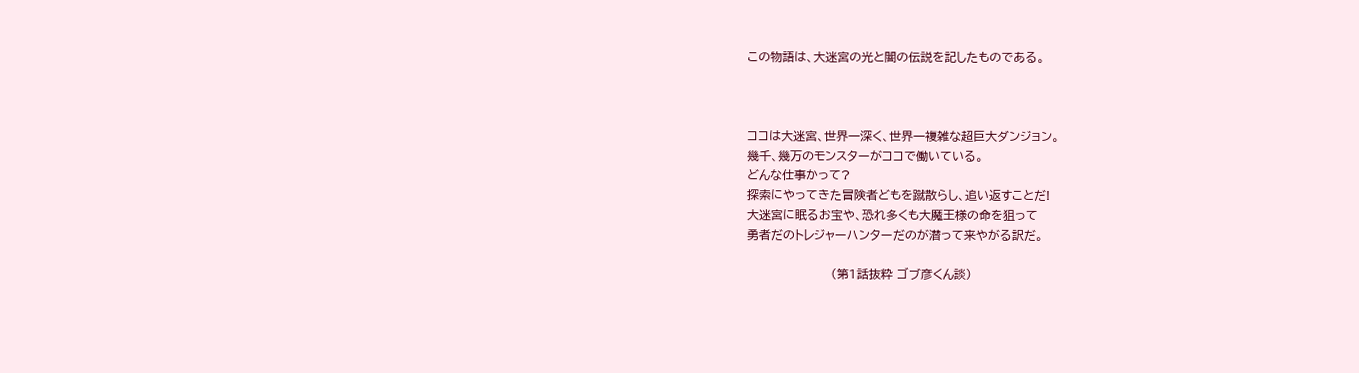この物語は、大迷宮の光と闇の伝説を記したものである。



ココは大迷宮、世界一深く、世界一複雑な超巨大ダンジョン。
幾千、幾万のモンスターがココで働いている。
どんな仕事かって?
探索にやってきた冒険者どもを蹴散らし、追い返すことだ!
大迷宮に眠るお宝や、恐れ多くも大魔王様の命を狙って
勇者だのトレジャーハンターだのが潜って来やがる訳だ。

                     (第1話抜粋 ゴブ彦くん談)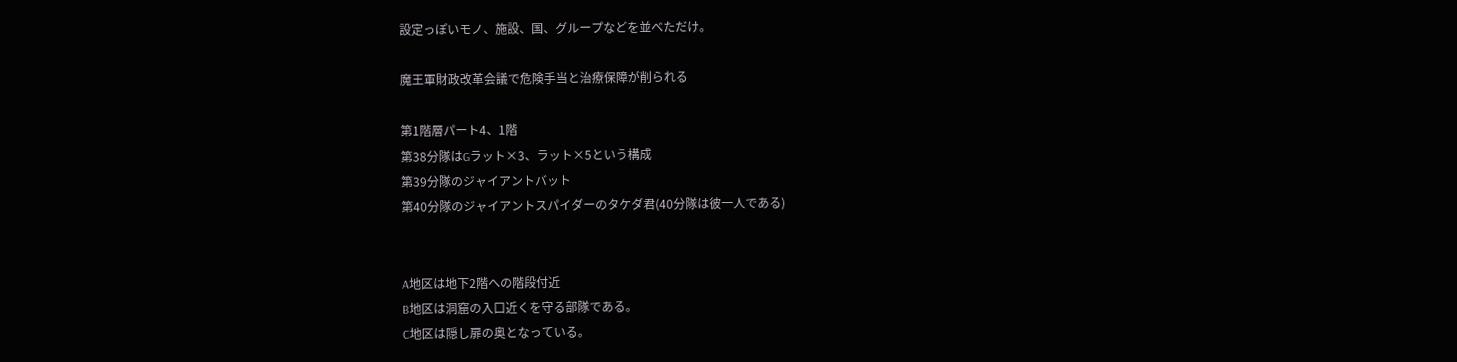設定っぽいモノ、施設、国、グループなどを並べただけ。

魔王軍財政改革会議で危険手当と治療保障が削られる

第1階層パート4、1階
第38分隊はGラット×3、ラット×5という構成
第39分隊のジャイアントバット
第40分隊のジャイアントスパイダーのタケダ君(40分隊は彼一人である)


A地区は地下2階への階段付近
B地区は洞窟の入口近くを守る部隊である。
C地区は隠し扉の奥となっている。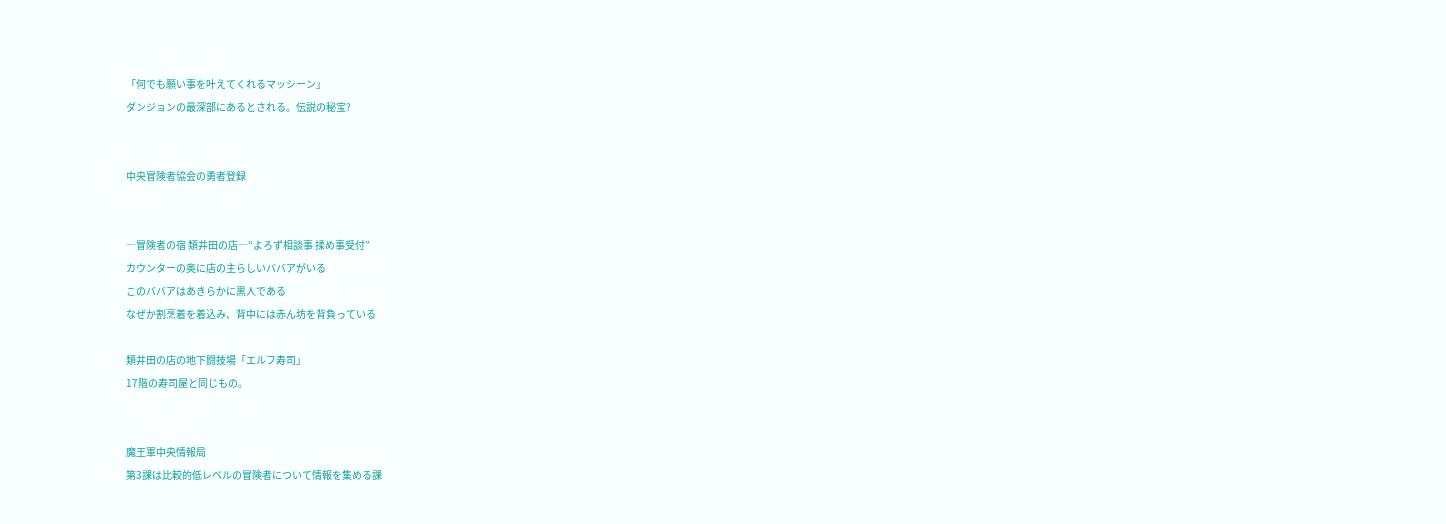「何でも願い事を叶えてくれるマッシーン」
ダンジョンの最深部にあるとされる。伝説の秘宝?


中央冒険者協会の勇者登録


―冒険者の宿 類井田の店―“よろず相談事 揉め事受付”
カウンターの奥に店の主らしいババアがいる
このババアはあきらかに黒人である
なぜか割烹着を着込み、背中には赤ん坊を背負っている

類井田の店の地下闘技場「エルフ寿司」
17階の寿司屋と同じもの。


魔王軍中央情報局
第3課は比較的低レベルの冒険者について情報を集める課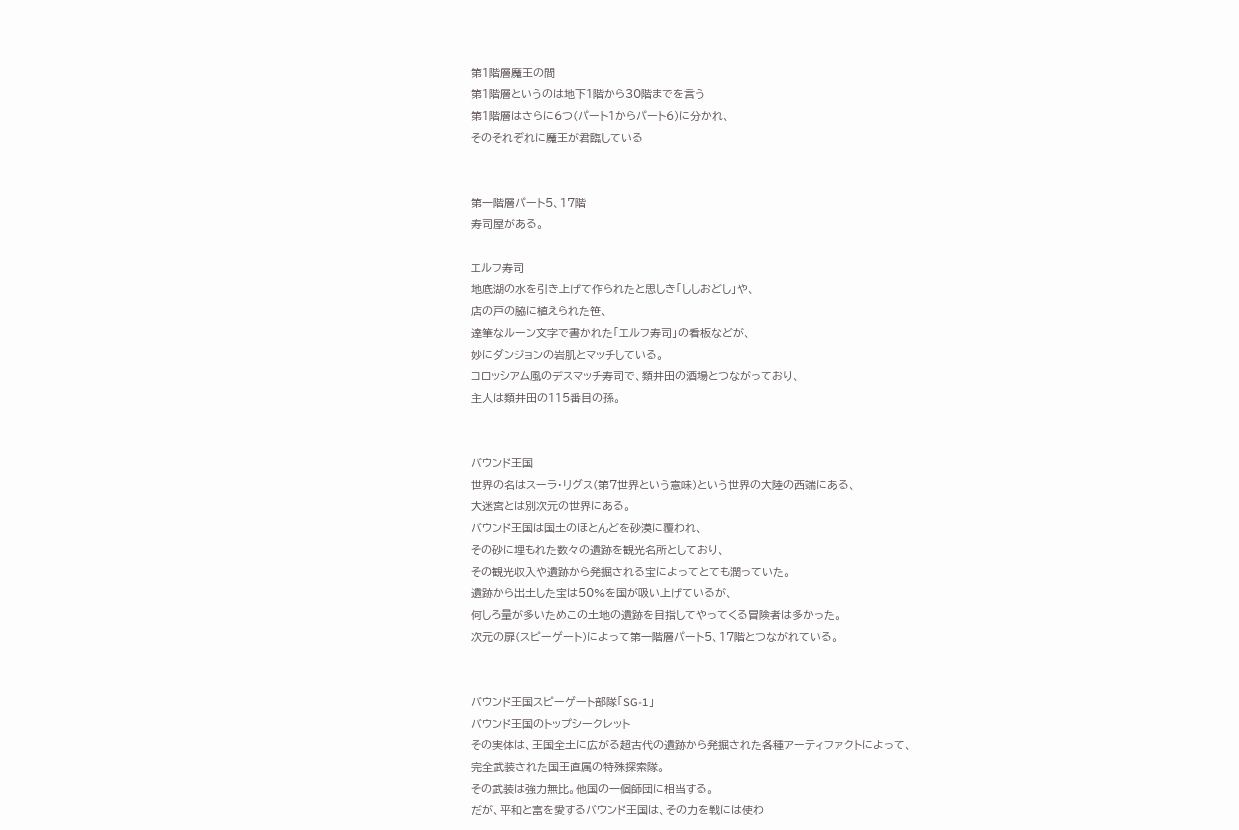第1階層魔王の間
第1階層というのは地下1階から30階までを言う
第1階層はさらに6つ(パート1からパート6)に分かれ、
そのそれぞれに魔王が君臨している


第一階層パート5、17階
寿司屋がある。

エルフ寿司
地底湖の水を引き上げて作られたと思しき「ししおどし」や、
店の戸の脇に植えられた笹、
達筆なルーン文字で書かれた「エルフ寿司」の看板などが、
妙にダンジョンの岩肌とマッチしている。
コロッシアム風のデスマッチ寿司で、類井田の酒場とつながっており、
主人は類井田の115番目の孫。


バウンド王国
世界の名はスーラ・リグス(第7世界という意味)という世界の大陸の西端にある、
大迷宮とは別次元の世界にある。
バウンド王国は国土のほとんどを砂漠に覆われ、
その砂に埋もれた数々の遺跡を観光名所としており、
その観光収入や遺跡から発掘される宝によってとても潤っていた。
遺跡から出土した宝は50%を国が吸い上げているが、
何しろ量が多いためこの土地の遺跡を目指してやってくる冒険者は多かった。
次元の扉(スピーゲート)によって第一階層パート5、17階とつながれている。


バウンド王国スピーゲート部隊「SG-1」
バウンド王国のトップシークレット
その実体は、王国全土に広がる超古代の遺跡から発掘された各種アーティファクトによって、
完全武装された国王直属の特殊探索隊。
その武装は強力無比。他国の一個師団に相当する。
だが、平和と富を愛するバウンド王国は、その力を戦には使わ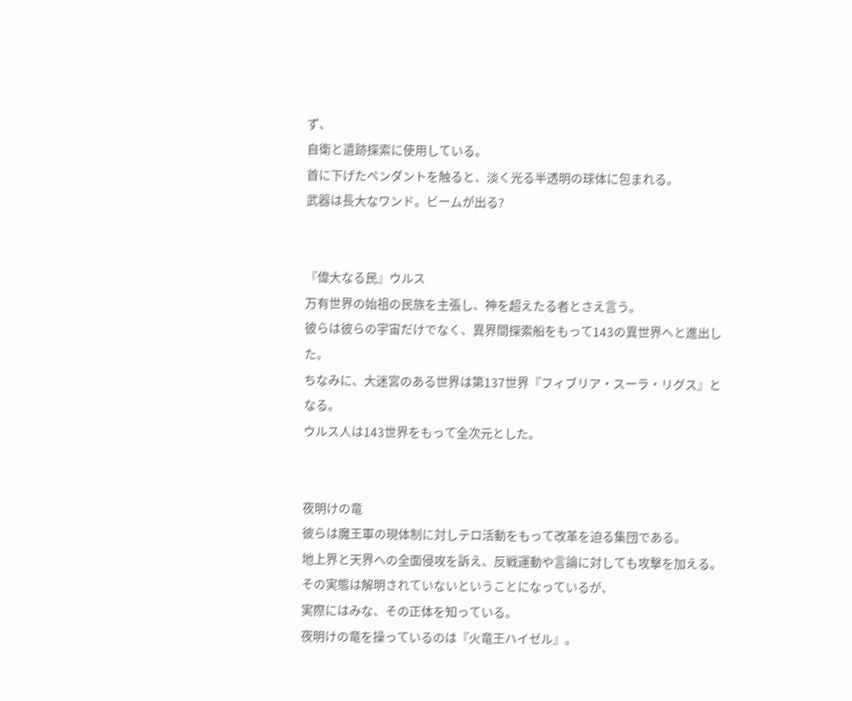ず、
自衛と遺跡探索に使用している。
首に下げたペンダントを触ると、淡く光る半透明の球体に包まれる。
武器は長大なワンド。ビームが出る?


『偉大なる民』ウルス
万有世界の始祖の民族を主張し、神を超えたる者とさえ言う。
彼らは彼らの宇宙だけでなく、異界間探索船をもって143の異世界へと進出した。
ちなみに、大迷宮のある世界は第137世界『フィブリア・スーラ・リグス』となる。
ウルス人は143世界をもって全次元とした。


夜明けの竜
彼らは魔王軍の現体制に対しテロ活動をもって改革を迫る集団である。
地上界と天界への全面侵攻を訴え、反戦運動や言論に対しても攻撃を加える。
その実態は解明されていないということになっているが、
実際にはみな、その正体を知っている。
夜明けの竜を操っているのは『火竜王ハイゼル』。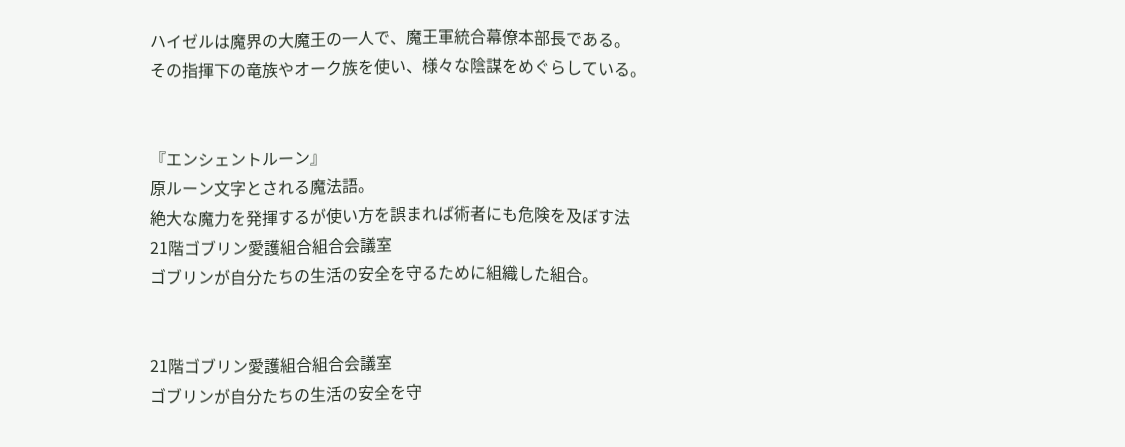ハイゼルは魔界の大魔王の一人で、魔王軍統合幕僚本部長である。
その指揮下の竜族やオーク族を使い、様々な陰謀をめぐらしている。


『エンシェントルーン』
原ルーン文字とされる魔法語。
絶大な魔力を発揮するが使い方を誤まれば術者にも危険を及ぼす法
21階ゴブリン愛護組合組合会議室
ゴブリンが自分たちの生活の安全を守るために組織した組合。


21階ゴブリン愛護組合組合会議室
ゴブリンが自分たちの生活の安全を守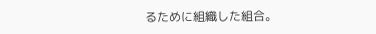るために組織した組合。